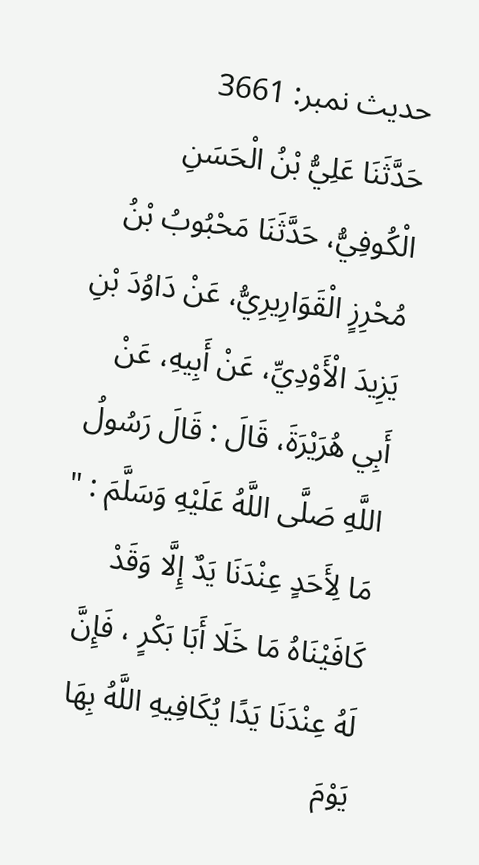حدیث نمبر: 3661
حَدَّثَنَا عَلِيُّ بْنُ الْحَسَنِ الْكُوفِيُّ، حَدَّثَنَا مَحْبُوبُ بْنُ مُحْرِزٍ الْقَوَارِيرِيُّ، عَنْ دَاوُدَ بْنِ يَزِيدَ الْأَوْدِيِّ، عَنْ أَبِيهِ، عَنْ أَبِي هُرَيْرَةَ، قَالَ : قَالَ رَسُولُ اللَّهِ صَلَّى اللَّهُ عَلَيْهِ وَسَلَّمَ : " مَا لِأَحَدٍ عِنْدَنَا يَدٌ إِلَّا وَقَدْ كَافَيْنَاهُ مَا خَلَا أَبَا بَكْرٍ ، فَإِنَّ لَهُ عِنْدَنَا يَدًا يُكَافِيهِ اللَّهُ بِهَا يَوْمَ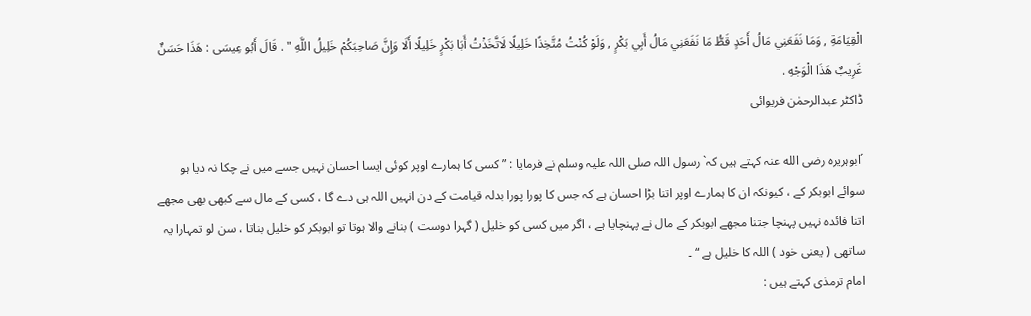الْقِيَامَةِ , وَمَا نَفَعَنِي مَالُ أَحَدٍ قَطُّ مَا نَفَعَنِي مَالُ أَبِي بَكْرٍ , وَلَوْ كُنْتُ مُتَّخِذًا خَلِيلًا لَاتَّخَذْتُ أَبَا بَكْرٍ خَلِيلًا أَلَا وَإِنَّ صَاحِبَكُمْ خَلِيلُ اللَّهِ " . قَالَ أَبُو عِيسَى : هَذَا حَسَنٌ غَرِيبٌ هَذَا الْوَجْهِ .
ڈاکٹر عبدالرحمٰن فریوائی

´ابوہریرہ رضی الله عنہ کہتے ہیں کہ` رسول اللہ صلی اللہ علیہ وسلم نے فرمایا : ” کسی کا ہمارے اوپر کوئی ایسا احسان نہیں جسے میں نے چکا نہ دیا ہو سوائے ابوبکر کے ، کیونکہ ان کا ہمارے اوپر اتنا بڑا احسان ہے کہ جس کا پورا پورا بدلہ قیامت کے دن انہیں اللہ ہی دے گا ، کسی کے مال سے کبھی بھی مجھے اتنا فائدہ نہیں پہنچا جتنا مجھے ابوبکر کے مال نے پہنچایا ہے ، اگر میں کسی کو خلیل ( گہرا دوست ) بنانے والا ہوتا تو ابوبکر کو خلیل بناتا ، سن لو تمہارا یہ ساتھی ( یعنی خود ) اللہ کا خلیل ہے “ ۔
امام ترمذی کہتے ہیں :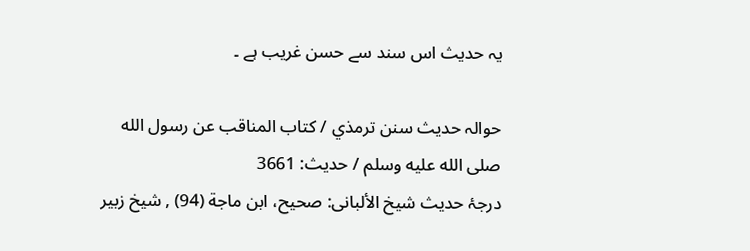یہ حدیث اس سند سے حسن غریب ہے ۔

حوالہ حدیث سنن ترمذي / كتاب المناقب عن رسول الله صلى الله عليه وسلم / حدیث: 3661
درجۂ حدیث شیخ الألبانی: صحيح، ابن ماجة (94) , شیخ زبیر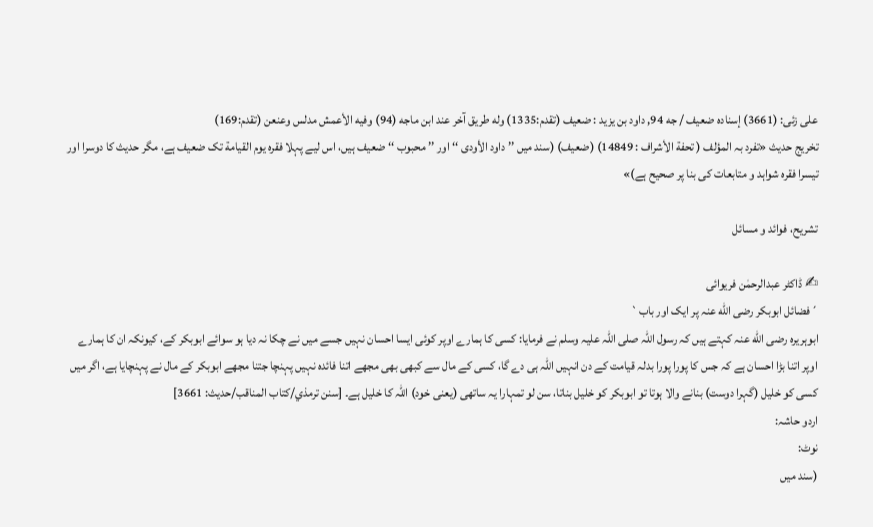علی زئی: (3661) إسناده ضعيف / جه 94, داود بن يزيد : ضعيف (تقدم:1335) وله طريق آخر عند ابن ماجه (94) وفيه الأعمش مدلس وعنعن (تقدم:169)
تخریج حدیث «تفرد بہ المؤلف ( تحفة الأشراف : 14849) (ضعیف) (سند میں ’’ داود الأودی ‘‘ اور ’’ محبوب ‘‘ ضعیف ہیں، اس لیے پہلا فقرہ يوم القيامة تک ضعیف ہے، مگر حدیث کا دوسرا اور تیسرا فقرہ شواہد و متابعات کی بنا پر صحیح ہے)»

تشریح، فوائد و مسائل

✍ ڈاکٹر عبدالرحمٰن فریوائی
´فضائل ابوبکر رضی الله عنہ پر ایک اور باب`
ابوہریرہ رضی الله عنہ کہتے ہیں کہ رسول اللہ صلی اللہ علیہ وسلم نے فرمایا: کسی کا ہمارے اوپر کوئی ایسا احسان نہیں جسے میں نے چکا نہ دیا ہو سوائے ابوبکر کے، کیونکہ ان کا ہمارے اوپر اتنا بڑا احسان ہے کہ جس کا پورا پورا بدلہ قیامت کے دن انہیں اللہ ہی دے گا، کسی کے مال سے کبھی بھی مجھے اتنا فائدہ نہیں پہنچا جتنا مجھے ابوبکر کے مال نے پہنچایا ہے، اگر میں کسی کو خلیل (گہرا دوست) بنانے والا ہوتا تو ابوبکر کو خلیل بناتا، سن لو تمہارا یہ ساتھی (یعنی خود) اللہ کا خلیل ہے۔ [سنن ترمذي/كتاب المناقب/حدیث: 3661]
اردو حاشہ:
نوٹ:
(سند میں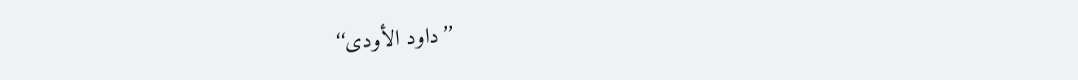’’داود الأودی‘‘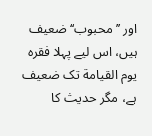اور ’’محبوب‘‘ ضعیف ہیں، اس لیے پہلا فقرہ يوم القيامة تک ضعیف ہے، مگر حدیث کا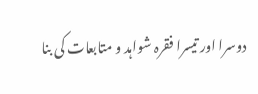دوسرا اور تیسرا فقرہ شواہد و متابعات کی بنا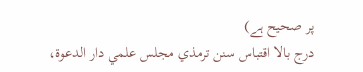پر صحیح ہے)
درج بالا اقتباس سنن ترمذي مجلس علمي دار الدعوة،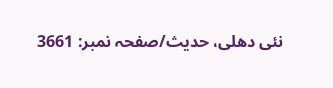نئى دهلى، حدیث/صفحہ نمبر: 3661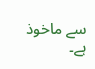سے ماخوذ ہے۔